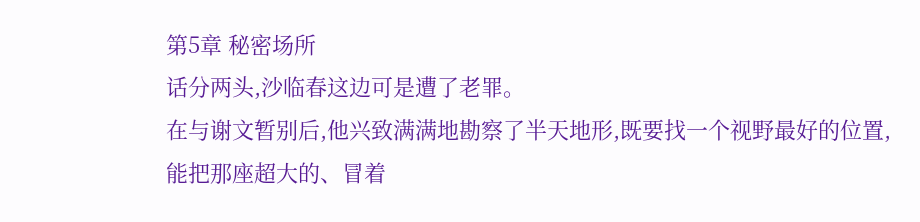第5章 秘密场所
话分两头,沙临春这边可是遭了老罪。
在与谢文暂别后,他兴致满满地勘察了半天地形,既要找一个视野最好的位置,能把那座超大的、冒着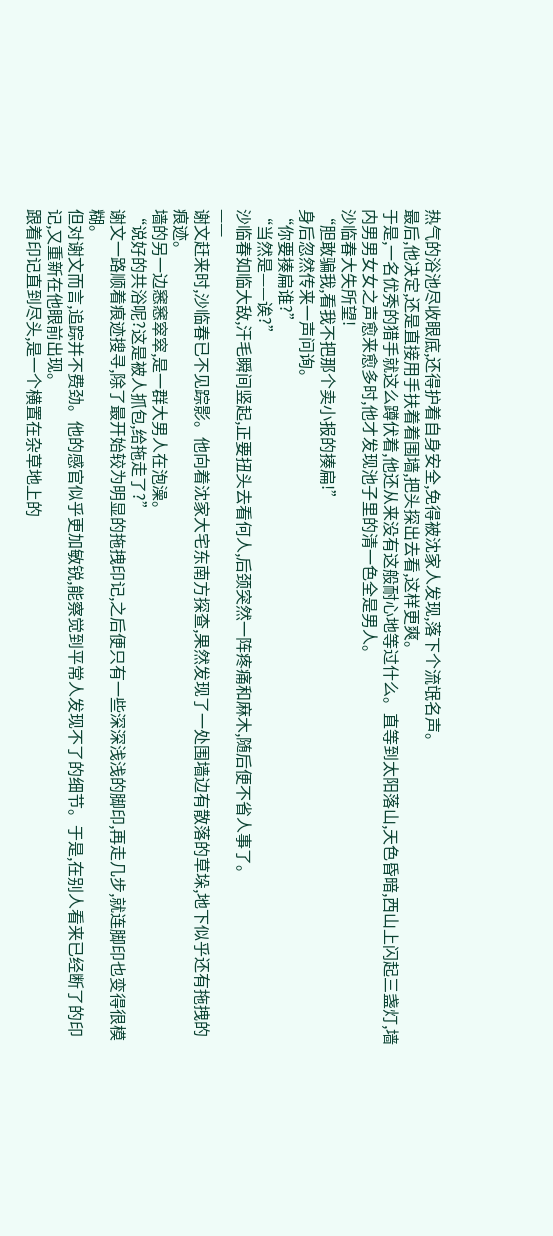热气的浴池尽收眼底,还得护着自身安全,免得被沈家人发现,落下个流氓名声。
最后,他决定,还是直接用手扶着着围墙,把头探出去看,这样更爽。
于是,一名优秀的猎手就这么蹲伏着,他还从来没有这般耐心地等过什么。直等到太阳落山,天色昏暗,西山上闪起三盏灯,墙内男男女女之声愈来愈多时,他才发现池子里的清一色全是男人。
沙临春大失所望!
“胆敢骗我,看我不把那个卖小报的揍扁!”
身后忽然传来一声问询。
“你要揍扁谁?”
“当然是——诶?”
沙临春如临大敌,汗毛瞬间竖起,正要扭头去看何人,后颈突然一阵疼痛和麻木,随后便不省人事了。
——
谢文赶来时,沙临春已不见踪影。他向着沈家大宅东南方探查,果然发现了一处围墙边有散落的草垛,地下似乎还有拖拽的痕迹。
墙的另一边窸窸窣窣,是一群大男人在泡澡。
“说好的共浴呢?这是被人抓包,给拖走了?”
谢文一路顺着痕迹搜寻,除了最开始较为明显的拖拽印记,之后便只有一些深深浅浅的脚印,再走几步,就连脚印也变得很模糊。
但对谢文而言,追踪并不费劲。他的感官似乎更加敏锐,能察觉到平常人发现不了的细节。于是,在别人看来已经断了的印记,又重新在他眼前出现。
跟着印记直到尽头,是一个横置在杂草地上的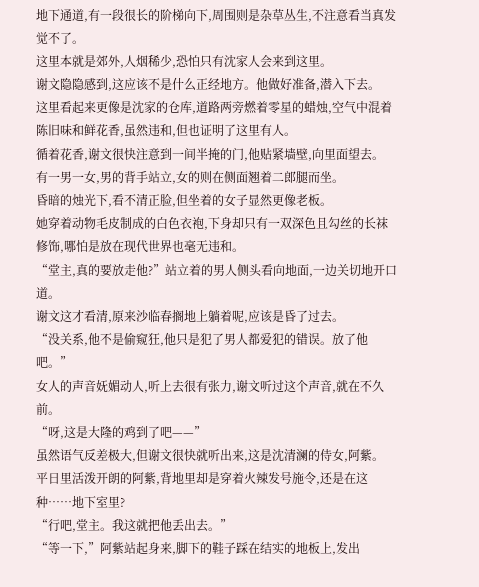地下通道,有一段很长的阶梯向下,周围则是杂草丛生,不注意看当真发觉不了。
这里本就是郊外,人烟稀少,恐怕只有沈家人会来到这里。
谢文隐隐感到,这应该不是什么正经地方。他做好准备,潜入下去。
这里看起来更像是沈家的仓库,道路两旁燃着零星的蜡烛,空气中混着陈旧味和鲜花香,虽然违和,但也证明了这里有人。
循着花香,谢文很快注意到一间半掩的门,他贴紧墙壁,向里面望去。
有一男一女,男的背手站立,女的则在侧面翘着二郎腿而坐。
昏暗的烛光下,看不清正脸,但坐着的女子显然更像老板。
她穿着动物毛皮制成的白色衣袍,下身却只有一双深色且勾丝的长袜修饰,哪怕是放在现代世界也毫无违和。
“堂主,真的要放走他?”站立着的男人侧头看向地面,一边关切地开口道。
谢文这才看清,原来沙临春搁地上躺着呢,应该是昏了过去。
“没关系,他不是偷窥狂,他只是犯了男人都爱犯的错误。放了他吧。”
女人的声音妩媚动人,听上去很有张力,谢文听过这个声音,就在不久前。
“呀,这是大隆的鸡到了吧——”
虽然语气反差极大,但谢文很快就听出来,这是沈清澜的侍女,阿紫。
平日里活泼开朗的阿紫,背地里却是穿着火辣发号施令,还是在这种……地下室里?
“行吧,堂主。我这就把他丢出去。”
“等一下,”阿紫站起身来,脚下的鞋子踩在结实的地板上,发出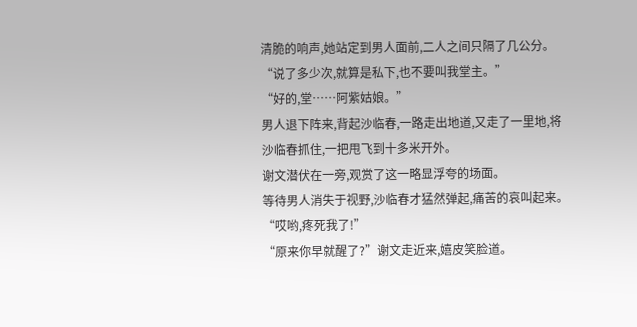清脆的响声,她站定到男人面前,二人之间只隔了几公分。
“说了多少次,就算是私下,也不要叫我堂主。”
“好的,堂……阿紫姑娘。”
男人退下阵来,背起沙临春,一路走出地道,又走了一里地,将沙临春抓住,一把甩飞到十多米开外。
谢文潜伏在一旁,观赏了这一略显浮夸的场面。
等待男人消失于视野,沙临春才猛然弹起,痛苦的哀叫起来。
“哎哟,疼死我了!”
“原来你早就醒了?”谢文走近来,嬉皮笑脸道。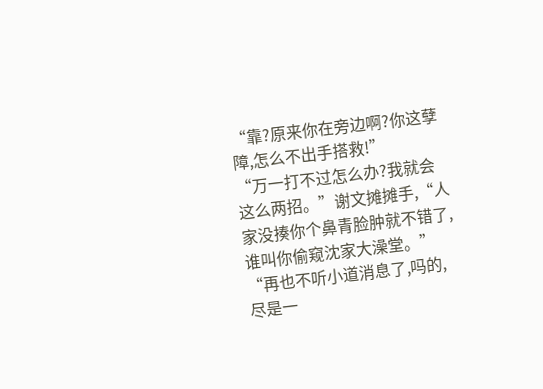“靠?原来你在旁边啊?你这孽障,怎么不出手搭救!”
“万一打不过怎么办?我就会这么两招。”谢文摊摊手,“人家没揍你个鼻青脸肿就不错了,谁叫你偷窥沈家大澡堂。”
“再也不听小道消息了,吗的,尽是一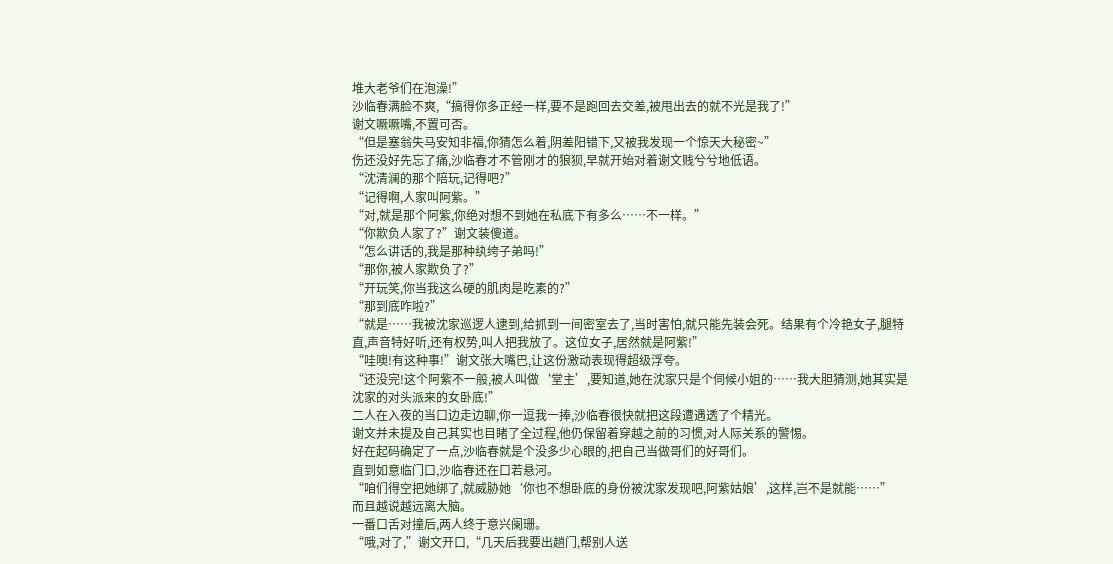堆大老爷们在泡澡!”
沙临春满脸不爽,“搞得你多正经一样,要不是跑回去交差,被甩出去的就不光是我了!”
谢文噘噘嘴,不置可否。
“但是塞翁失马安知非福,你猜怎么着,阴差阳错下,又被我发现一个惊天大秘密~”
伤还没好先忘了痛,沙临春才不管刚才的狼狈,早就开始对着谢文贱兮兮地低语。
“沈清澜的那个陪玩,记得吧?”
“记得啊,人家叫阿紫。”
“对,就是那个阿紫,你绝对想不到她在私底下有多么……不一样。”
“你欺负人家了?”谢文装傻道。
“怎么讲话的,我是那种纨绔子弟吗!”
“那你,被人家欺负了?”
“开玩笑,你当我这么硬的肌肉是吃素的?”
“那到底咋啦?”
“就是……我被沈家巡逻人逮到,给抓到一间密室去了,当时害怕,就只能先装会死。结果有个冷艳女子,腿特直,声音特好听,还有权势,叫人把我放了。这位女子,居然就是阿紫!”
“哇噢!有这种事!”谢文张大嘴巴,让这份激动表现得超级浮夸。
“还没完!这个阿紫不一般,被人叫做‘堂主’,要知道,她在沈家只是个伺候小姐的……我大胆猜测,她其实是沈家的对头派来的女卧底!”
二人在入夜的当口边走边聊,你一逗我一捧,沙临春很快就把这段遭遇透了个精光。
谢文并未提及自己其实也目睹了全过程,他仍保留着穿越之前的习惯,对人际关系的警惕。
好在起码确定了一点,沙临春就是个没多少心眼的,把自己当做哥们的好哥们。
直到如意临门口,沙临春还在口若悬河。
“咱们得空把她绑了,就威胁她‘你也不想卧底的身份被沈家发现吧,阿紫姑娘’,这样,岂不是就能……”
而且越说越远离大脑。
一番口舌对撞后,两人终于意兴阑珊。
“哦,对了,”谢文开口,“几天后我要出趟门,帮别人送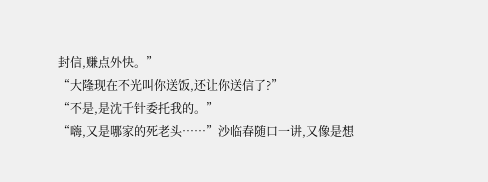封信,赚点外快。”
“大隆现在不光叫你送饭,还让你送信了?”
“不是,是沈千针委托我的。”
“嗨,又是哪家的死老头……”沙临春随口一讲,又像是想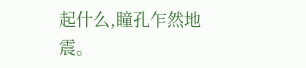起什么,瞳孔乍然地震。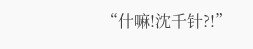“什嘛!沈千针?!”